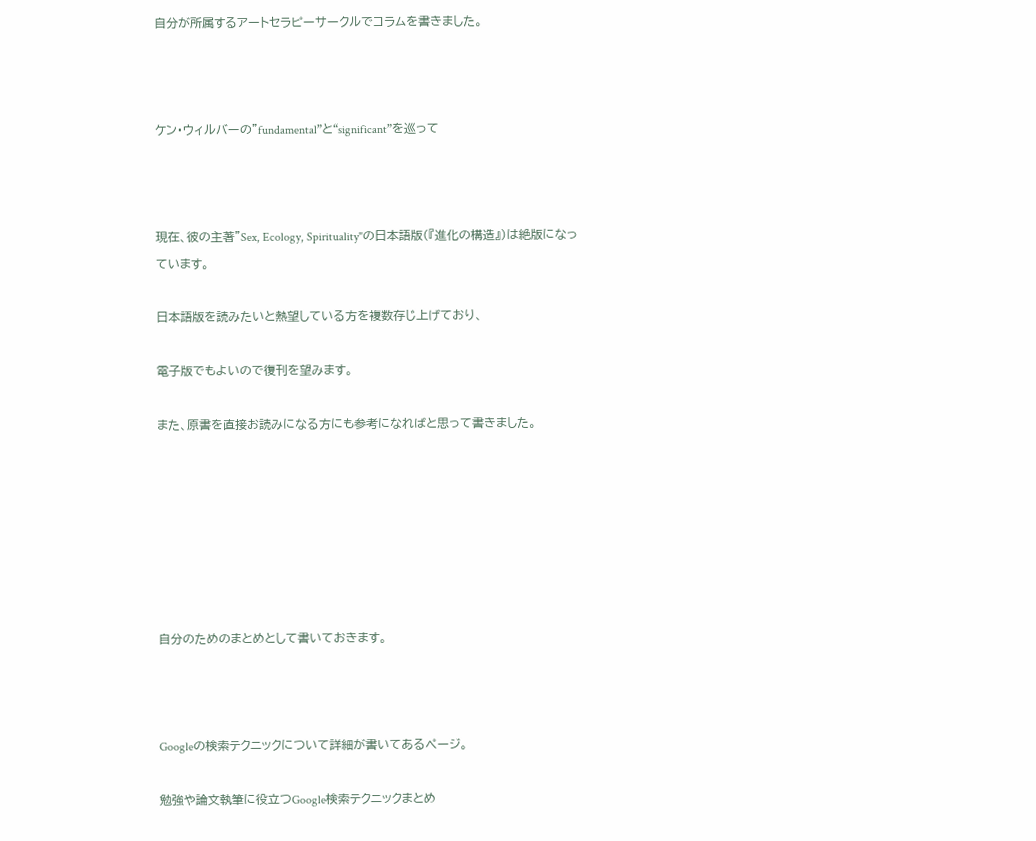自分が所属するアートセラピーサークルでコラムを書きました。



ケン・ウィルバーの”fundamental”と“significant”を巡って



現在、彼の主著"Sex, Ecology, Spirituality"の日本語版(『進化の構造』)は絶版になっています。

日本語版を読みたいと熱望している方を複数存じ上げており、

電子版でもよいので復刊を望みます。

また、原書を直接お読みになる方にも参考になればと思って書きました。







自分のためのまとめとして書いておきます。



Googleの検索テクニックについて詳細が書いてあるページ。

勉強や論文執筆に役立つGoogle検索テクニックまとめ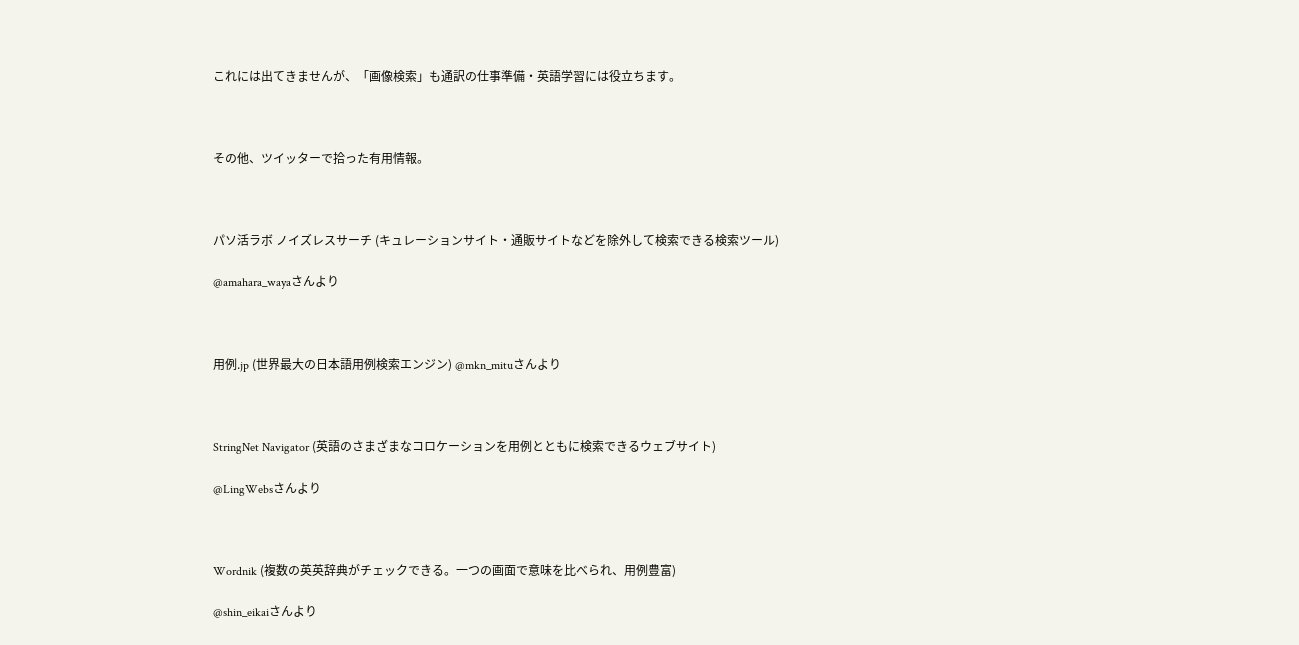これには出てきませんが、「画像検索」も通訳の仕事準備・英語学習には役立ちます。



その他、ツイッターで拾った有用情報。



パソ活ラボ ノイズレスサーチ (キュレーションサイト・通販サイトなどを除外して検索できる検索ツール)

@amahara_wayaさんより



用例.jp (世界最大の日本語用例検索エンジン) @mkn_mituさんより



StringNet Navigator (英語のさまざまなコロケーションを用例とともに検索できるウェブサイト)

@LingWebsさんより



Wordnik (複数の英英辞典がチェックできる。一つの画面で意味を比べられ、用例豊富)

@shin_eikaiさんより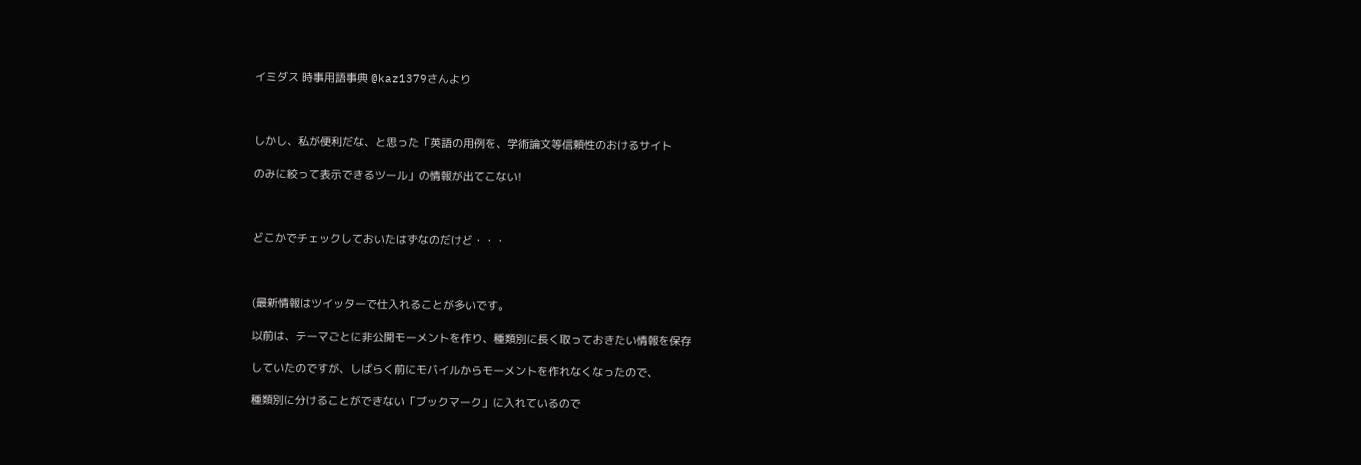イミダス 時事用語事典 @kaz1379さんより



しかし、私が便利だな、と思った「英語の用例を、学術論文等信頼性のおけるサイト

のみに絞って表示できるツール」の情報が出てこない!



どこかでチェックしておいたはずなのだけど・・・



(最新情報はツイッターで仕入れることが多いです。

以前は、テーマごとに非公開モーメントを作り、種類別に長く取っておきたい情報を保存

していたのですが、しばらく前にモバイルからモーメントを作れなくなったので、

種類別に分けることができない「ブックマーク」に入れているので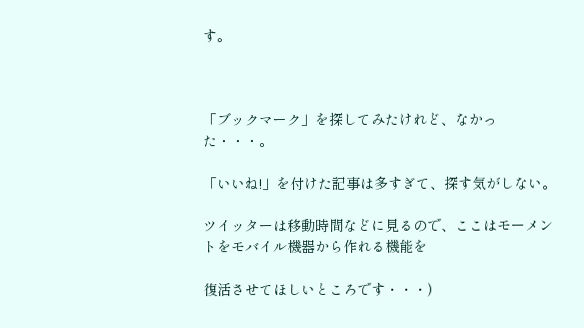す。



「ブックマーク」を探してみたけれど、なかった・・・。

「いいね!」を付けた記事は多すぎて、探す気がしない。

ツイッターは移動時間などに見るので、ここはモーメントをモバイル機器から作れる機能を

復活させてほしいところです・・・)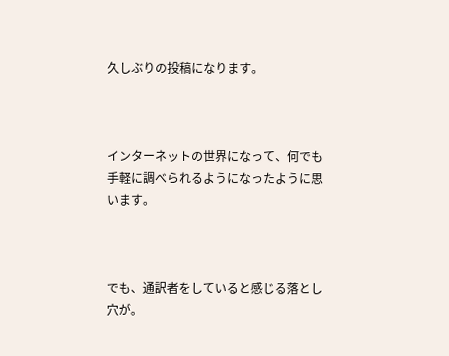久しぶりの投稿になります。



インターネットの世界になって、何でも手軽に調べられるようになったように思います。



でも、通訳者をしていると感じる落とし穴が。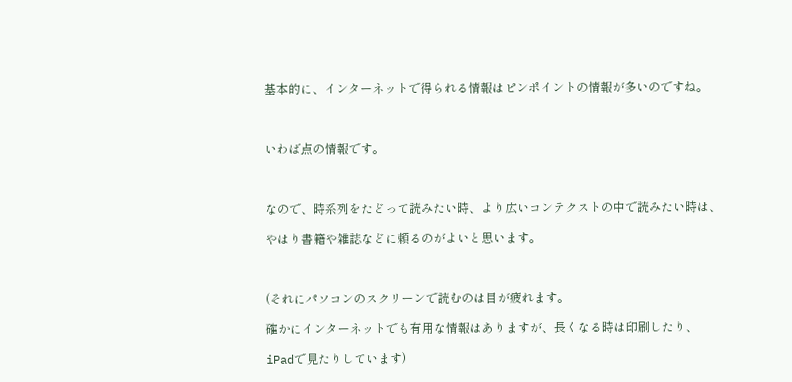基本的に、インターネットで得られる情報はピンポイントの情報が多いのですね。



いわば点の情報です。



なので、時系列をたどって読みたい時、より広いコンテクストの中で読みたい時は、

やはり書籍や雑誌などに頼るのがよいと思います。



(それにパソコンのスクリーンで読むのは目が疲れます。

確かにインターネットでも有用な情報はありますが、長くなる時は印刷したり、

iPadで見たりしています)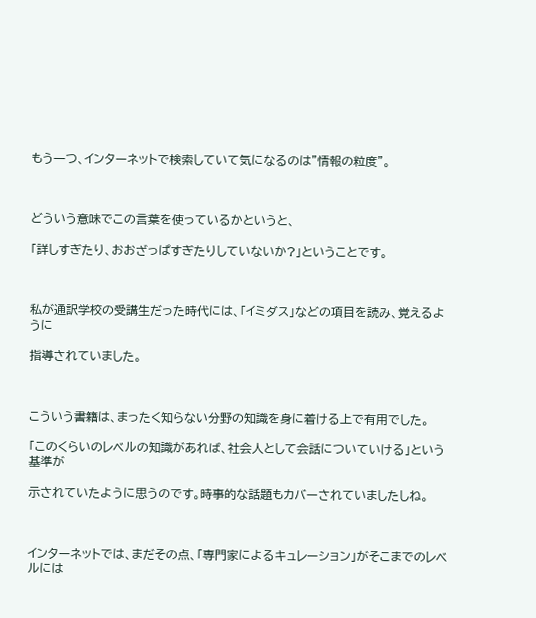もう一つ、インターネットで検索していて気になるのは”情報の粒度”。



どういう意味でこの言葉を使っているかというと、

「詳しすぎたり、おおざっぱすぎたりしていないか?」ということです。



私が通訳学校の受講生だった時代には、「イミダス」などの項目を読み、覚えるように

指導されていました。



こういう書籍は、まったく知らない分野の知識を身に着ける上で有用でした。

「このくらいのレベルの知識があれば、社会人として会話についていける」という基準が

示されていたように思うのです。時事的な話題もカバーされていましたしね。



インターネットでは、まだその点、「専門家によるキュレーション」がそこまでのレベルには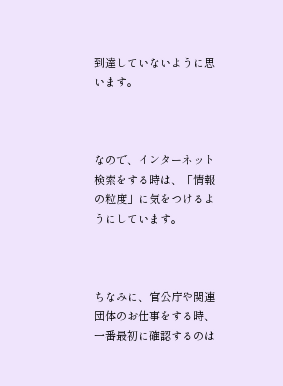到達していないように思います。



なので、インターネット検索をする時は、「情報の粒度」に気をつけるようにしています。



ちなみに、官公庁や関連団体のお仕事をする時、一番最初に確認するのは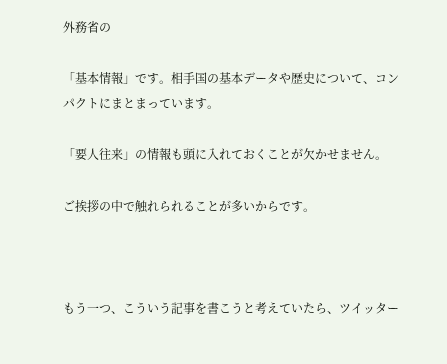外務省の

「基本情報」です。相手国の基本データや歴史について、コンパクトにまとまっています。

「要人往来」の情報も頭に入れておくことが欠かせません。

ご挨拶の中で触れられることが多いからです。



もう一つ、こういう記事を書こうと考えていたら、ツイッター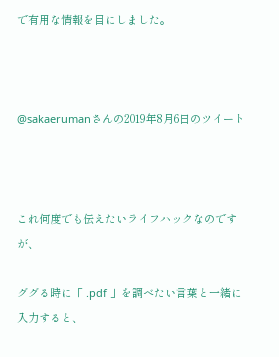で有用な情報を目にしました。



@sakaerumanさんの2019年8月6日のツイート



これ何度でも伝えたいライフハックなのですが、

ググる時に「 .pdf 」を調べたい言葉と一緒に入力すると、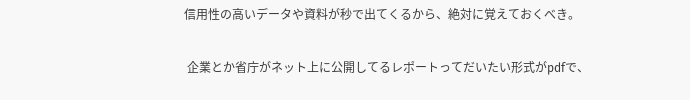信用性の高いデータや資料が秒で出てくるから、絶対に覚えておくべき。

 企業とか省庁がネット上に公開してるレポートってだいたい形式がpdfで、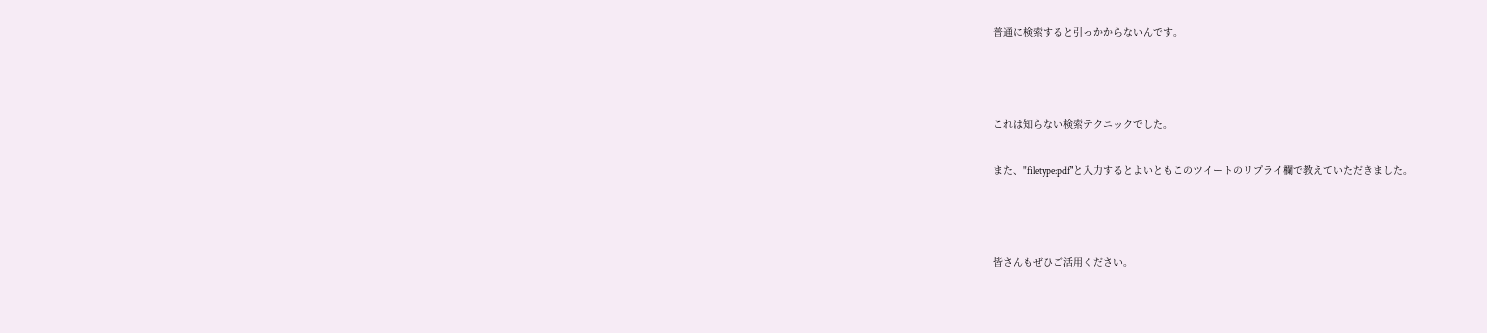普通に検索すると引っかからないんです。



これは知らない検索テクニックでした。

また、"filetype:pdf"と入力するとよいともこのツイートのリプライ欄で教えていただきました。



皆さんもぜひご活用ください。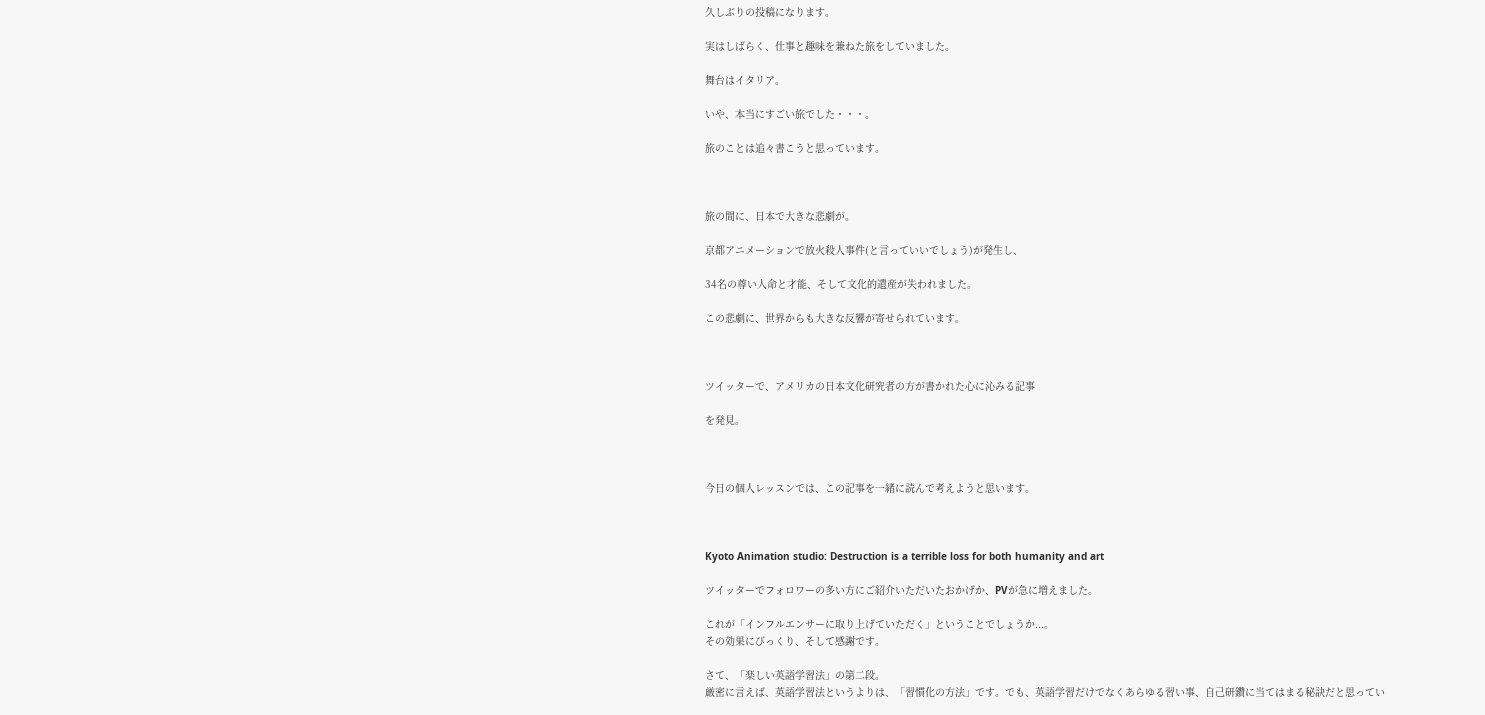久しぶりの投稿になります。

実はしばらく、仕事と趣味を兼ねた旅をしていました。

舞台はイタリア。

いや、本当にすごい旅でした・・・。

旅のことは追々書こうと思っています。



旅の間に、日本で大きな悲劇が。

京都アニメーションで放火殺人事件(と言っていいでしょう)が発生し、

34名の尊い人命と才能、そして文化的遺産が失われました。

この悲劇に、世界からも大きな反響が寄せられています。



ツイッターで、アメリカの日本文化研究者の方が書かれた心に沁みる記事

を発見。



今日の個人レッスンでは、この記事を一緒に読んで考えようと思います。



Kyoto Animation studio: Destruction is a terrible loss for both humanity and art

ツイッターでフォロワーの多い方にご紹介いただいたおかげか、PVが急に増えました。

これが「インフルエンサーに取り上げていただく」ということでしょうか...。
その効果にびっくり、そして感謝です。

さて、「楽しい英語学習法」の第二段。
厳密に言えば、英語学習法というよりは、「習慣化の方法」です。でも、英語学習だけでなくあらゆる習い事、自己研鑽に当てはまる秘訣だと思ってい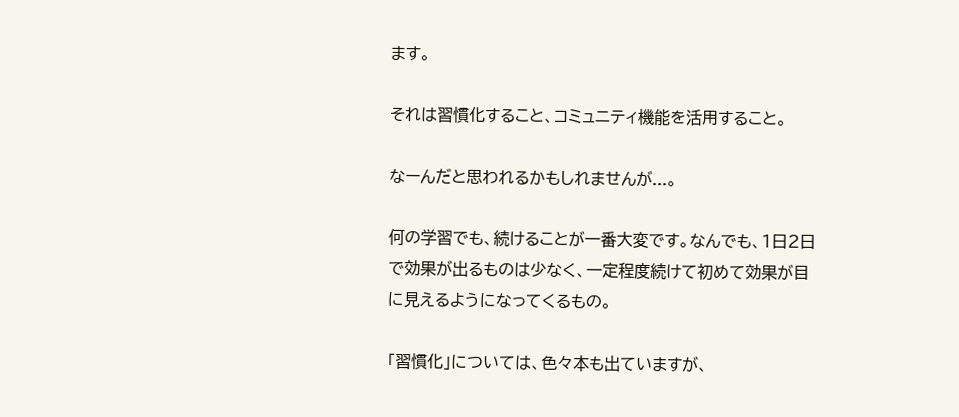ます。

それは習慣化すること、コミュニティ機能を活用すること。

なーんだと思われるかもしれませんが...。

何の学習でも、続けることが一番大変です。なんでも、1日2日で効果が出るものは少なく、一定程度続けて初めて効果が目に見えるようになってくるもの。

「習慣化」については、色々本も出ていますが、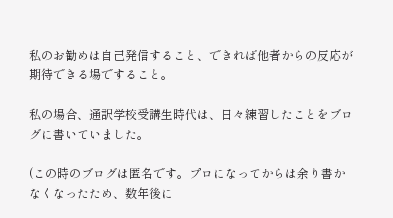私のお勧めは自己発信すること、できれば他者からの反応が期待できる場ですること。

私の場合、通訳学校受講生時代は、日々練習したことをブログに書いていました。

(この時のブログは匿名です。プロになってからは余り書かなくなったため、数年後に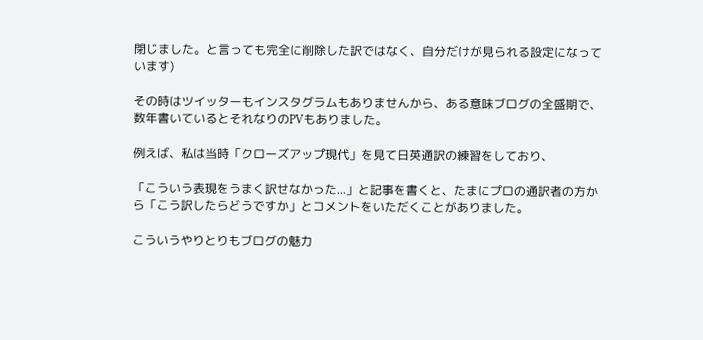閉じました。と言っても完全に削除した訳ではなく、自分だけが見られる設定になっています)

その時はツイッターもインスタグラムもありませんから、ある意味ブログの全盛期で、数年書いているとそれなりのPVもありました。

例えば、私は当時「クローズアップ現代」を見て日英通訳の練習をしており、

「こういう表現をうまく訳せなかった...」と記事を書くと、たまにプロの通訳者の方から「こう訳したらどうですか」とコメントをいただくことがありました。

こういうやりとりもブログの魅力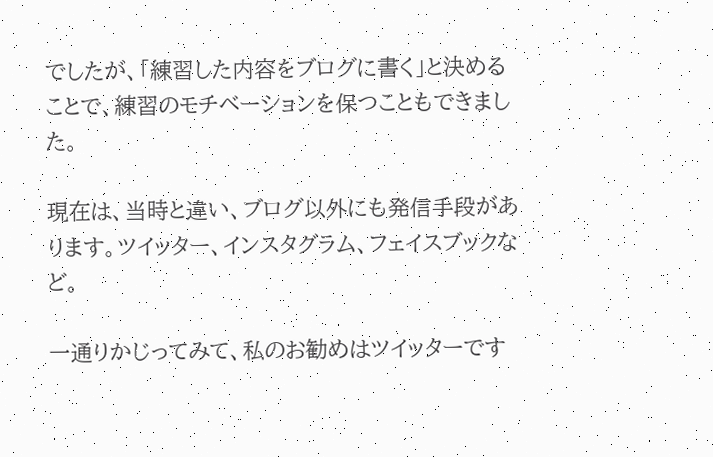でしたが、「練習した内容をブログに書く」と決めることで、練習のモチベーションを保つこともできました。

現在は、当時と違い、ブログ以外にも発信手段があります。ツイッター、インスタグラム、フェイスブックなど。

一通りかじってみて、私のお勧めはツイッターです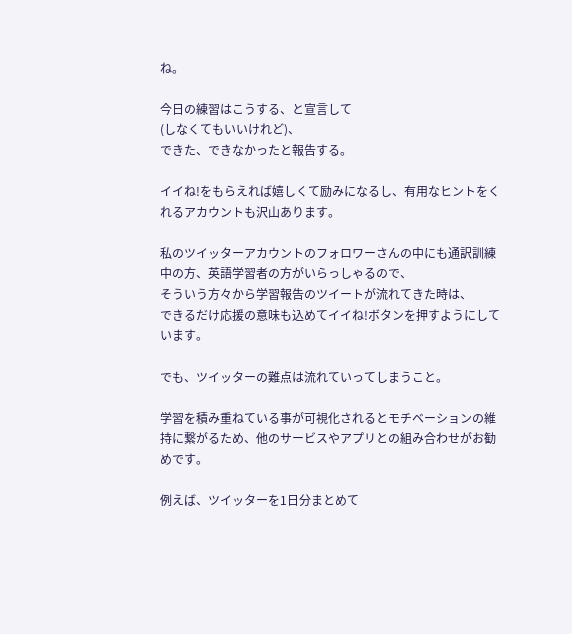ね。

今日の練習はこうする、と宣言して
(しなくてもいいけれど)、
できた、できなかったと報告する。

イイね!をもらえれば嬉しくて励みになるし、有用なヒントをくれるアカウントも沢山あります。

私のツイッターアカウントのフォロワーさんの中にも通訳訓練中の方、英語学習者の方がいらっしゃるので、
そういう方々から学習報告のツイートが流れてきた時は、
できるだけ応援の意味も込めてイイね!ボタンを押すようにしています。

でも、ツイッターの難点は流れていってしまうこと。

学習を積み重ねている事が可視化されるとモチベーションの維持に繋がるため、他のサービスやアプリとの組み合わせがお勧めです。

例えば、ツイッターを1日分まとめて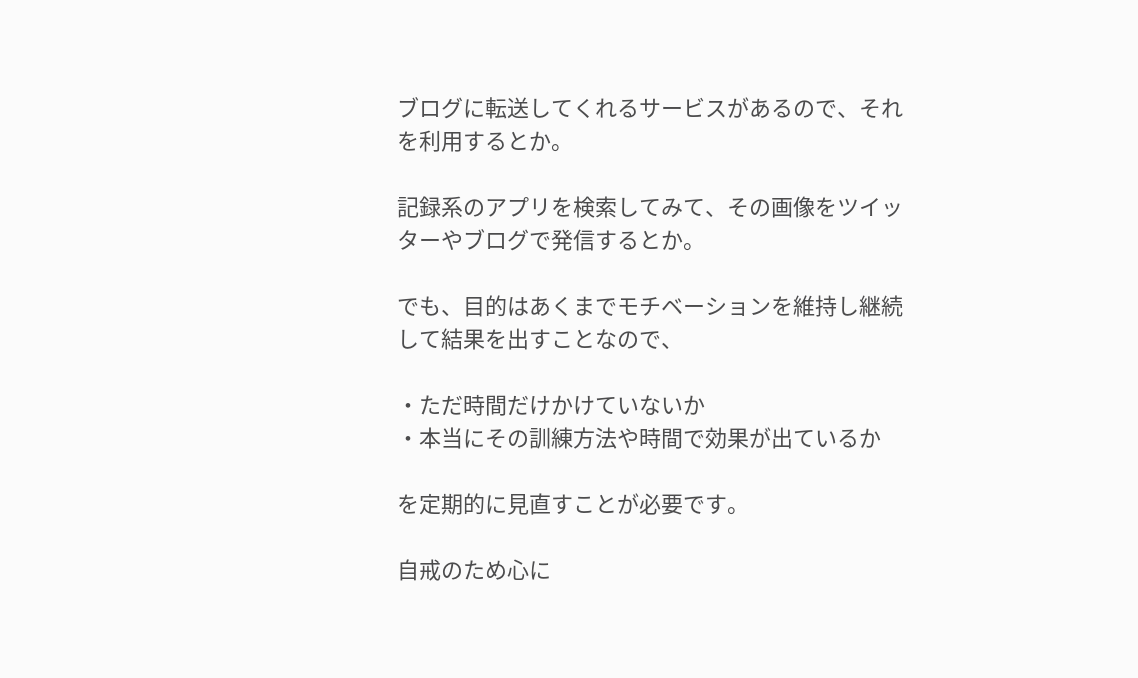ブログに転送してくれるサービスがあるので、それを利用するとか。

記録系のアプリを検索してみて、その画像をツイッターやブログで発信するとか。

でも、目的はあくまでモチベーションを維持し継続して結果を出すことなので、

・ただ時間だけかけていないか
・本当にその訓練方法や時間で効果が出ているか

を定期的に見直すことが必要です。

自戒のため心に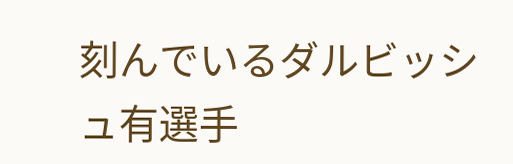刻んでいるダルビッシュ有選手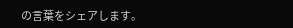の言葉をシェアします。